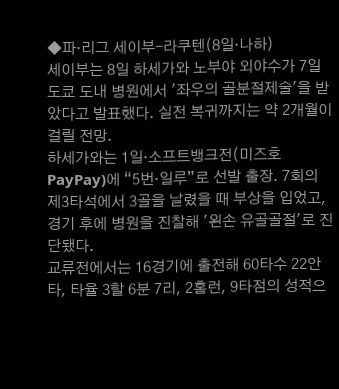◆파·리그 세이부-라쿠텐(8일·나하)
세이부는 8일 하세가와 노부야 외야수가 7일 도쿄 도내 병원에서 '좌우의 골분절제술'을 받았다고 발표했다. 실전 복귀까지는 약 2개월이 걸릴 전망.
하세가와는 1일·소프트뱅크전(미즈호 PayPay)에 “5번·일루”로 선발 출장. 7회의 제3타석에서 3골을 날렸을 때 부상을 입었고, 경기 후에 병원을 진찰해 '왼손 유골골절'로 진단됐다.
교류전에서는 16경기에 출전해 60타수 22안타, 타율 3할 6분 7리, 2홈런, 9타점의 성적으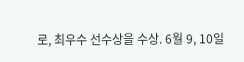로, 최우수 선수상을 수상. 6월 9, 10일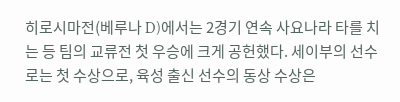히로시마전(베루나 D)에서는 2경기 연속 사요나라 타를 치는 등 팀의 교류전 첫 우승에 크게 공헌했다. 세이부의 선수로는 첫 수상으로, 육성 출신 선수의 동상 수상은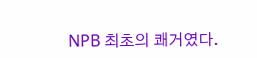NPB 최초의 쾌거였다.